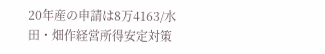20年産の申請は8万4163/水田・畑作経営所得安定対策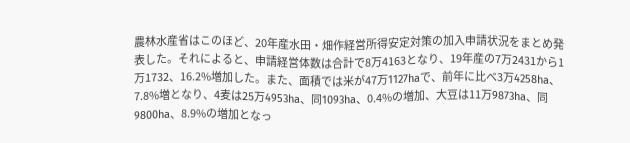農林水産省はこのほど、20年産水田・畑作経営所得安定対策の加入申請状況をまとめ発表した。それによると、申請経営体数は合計で8万4163となり、19年産の7万2431から1万1732、16.2%増加した。また、面積では米が47万1127haで、前年に比べ3万4258ha、7.8%増となり、4麦は25万4953ha、同1093ha、0.4%の増加、大豆は11万9873ha、同9800ha、8.9%の増加となっ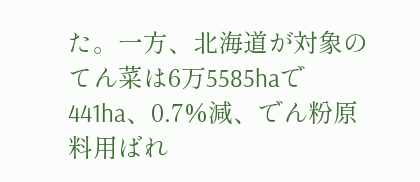た。一方、北海道が対象のてん菜は6万5585haで441ha、0.7%減、でん粉原料用ばれ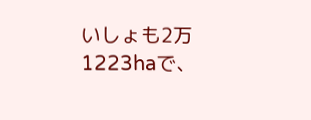いしょも2万1223haで、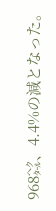968㌶、4.4%の減となった。